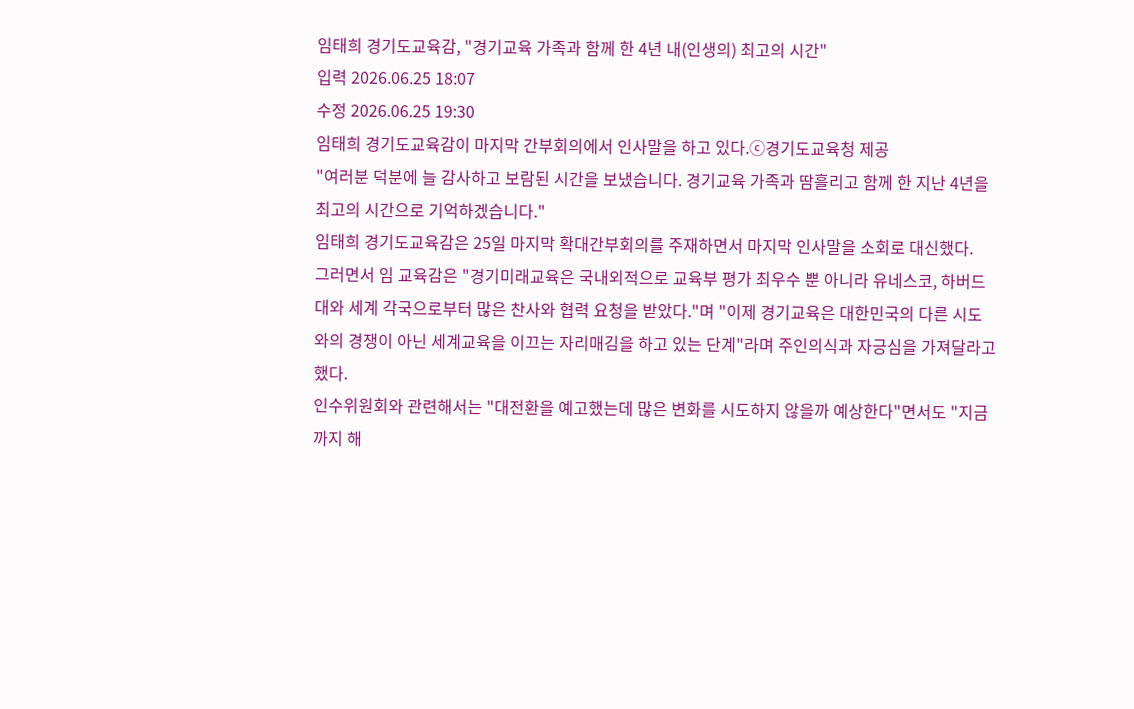임태희 경기도교육감, "경기교육 가족과 함께 한 4년 내(인생의) 최고의 시간"
입력 2026.06.25 18:07
수정 2026.06.25 19:30
임태희 경기도교육감이 마지막 간부회의에서 인사말을 하고 있다.ⓒ경기도교육청 제공
"여러분 덕분에 늘 감사하고 보람된 시간을 보냈습니다. 경기교육 가족과 땀흘리고 함께 한 지난 4년을 최고의 시간으로 기억하겠습니다."
임태희 경기도교육감은 25일 마지막 확대간부회의를 주재하면서 마지막 인사말을 소회로 대신했다.
그러면서 임 교육감은 "경기미래교육은 국내외적으로 교육부 평가 최우수 뿐 아니라 유네스코, 하버드대와 세계 각국으로부터 많은 찬사와 협력 요청을 받았다."며 "이제 경기교육은 대한민국의 다른 시도와의 경쟁이 아닌 세계교육을 이끄는 자리매김을 하고 있는 단계"라며 주인의식과 자긍심을 가져달라고 했다.
인수위원회와 관련해서는 "대전환을 예고했는데 많은 변화를 시도하지 않을까 예상한다"면서도 "지금까지 해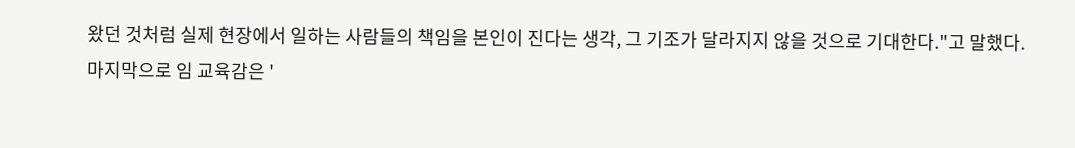왔던 것처럼 실제 현장에서 일하는 사람들의 책임을 본인이 진다는 생각, 그 기조가 달라지지 않을 것으로 기대한다."고 말했다.
마지막으로 임 교육감은 '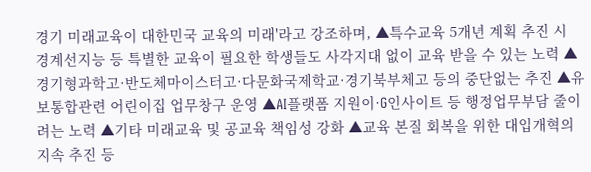경기 미래교육이 대한민국 교육의 미래'라고 강조하며, ▲특수교육 5개년 계획 추진 시 경계선지능 등 특별한 교육이 필요한 학생들도 사각지대 없이 교육 받을 수 있는 노력 ▲경기형과학고·반도체마이스터고·다문화국제학교·경기북부체고 등의 중단없는 추진 ▲유보통합관련 어린이집 업무창구 운영 ▲AI플랫폼 지원이·G인사이트 등 행정업무부담 줄이려는 노력 ▲기타 미래교육 및 공교육 책임성 강화 ▲교육 본질 회복을 위한 대입개혁의 지속 추진 등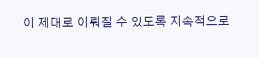이 제대로 이뤄질 수 있도록 지속적으로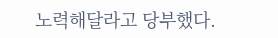노력해달라고 당부했다.